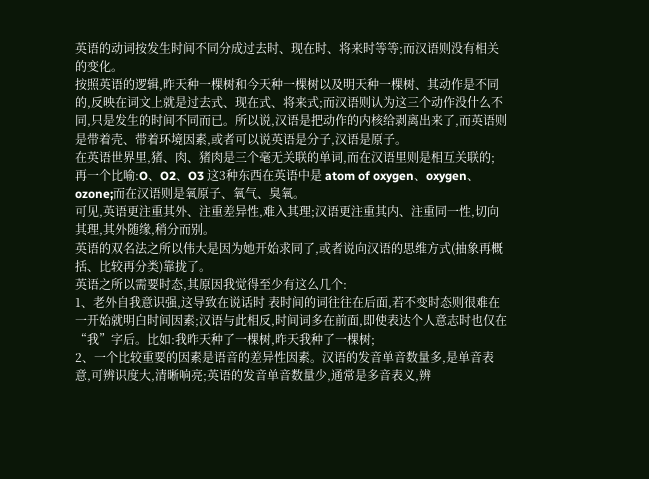英语的动词按发生时间不同分成过去时、现在时、将来时等等;而汉语则没有相关的变化。
按照英语的逻辑,昨天种一棵树和今天种一棵树以及明天种一棵树、其动作是不同的,反映在词文上就是过去式、现在式、将来式;而汉语则认为这三个动作没什么不同,只是发生的时间不同而已。所以说,汉语是把动作的内核给剥离出来了,而英语则是带着壳、带着环境因素,或者可以说英语是分子,汉语是原子。
在英语世界里,猪、肉、猪肉是三个毫无关联的单词,而在汉语里则是相互关联的;
再一个比喻:O、O2、O3 这3种东西在英语中是 atom of oxygen、oxygen、ozone;而在汉语则是氧原子、氧气、臭氧。
可见,英语更注重其外、注重差异性,难入其理;汉语更注重其内、注重同一性,切向其理,其外随缘,稍分而别。
英语的双名法之所以伟大是因为她开始求同了,或者说向汉语的思维方式(抽象再概括、比较再分类)靠拢了。
英语之所以需要时态,其原因我觉得至少有这么几个:
1、老外自我意识强,这导致在说话时 表时间的词往往在后面,若不变时态则很难在一开始就明白时间因素;汉语与此相反,时间词多在前面,即使表达个人意志时也仅在“我”字后。比如:我昨天种了一棵树,昨天我种了一棵树;
2、一个比较重要的因素是语音的差异性因素。汉语的发音单音数量多,是单音表意,可辨识度大,清晰响亮;英语的发音单音数量少,通常是多音表义,辨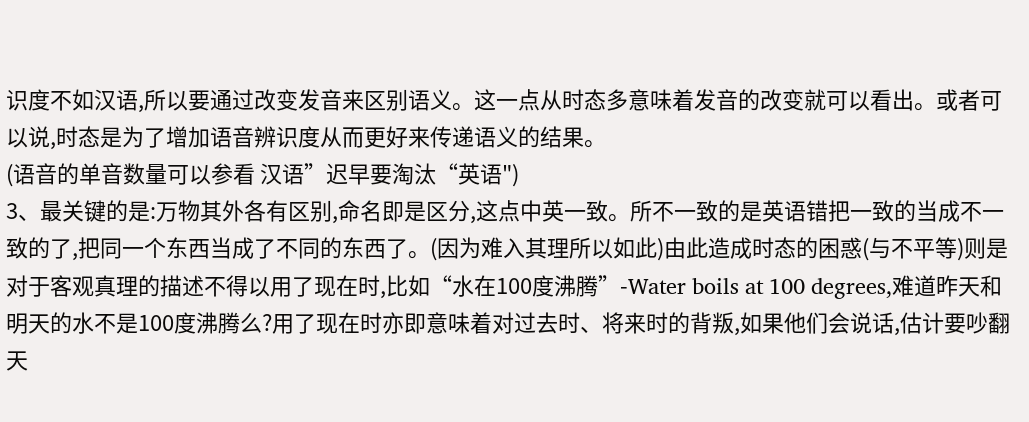识度不如汉语,所以要通过改变发音来区别语义。这一点从时态多意味着发音的改变就可以看出。或者可以说,时态是为了增加语音辨识度从而更好来传递语义的结果。
(语音的单音数量可以参看 汉语”迟早要淘汰“英语")
3、最关键的是:万物其外各有区别,命名即是区分,这点中英一致。所不一致的是英语错把一致的当成不一致的了,把同一个东西当成了不同的东西了。(因为难入其理所以如此)由此造成时态的困惑(与不平等)则是对于客观真理的描述不得以用了现在时,比如“水在100度沸腾”-Water boils at 100 degrees,难道昨天和明天的水不是100度沸腾么?用了现在时亦即意味着对过去时、将来时的背叛,如果他们会说话,估计要吵翻天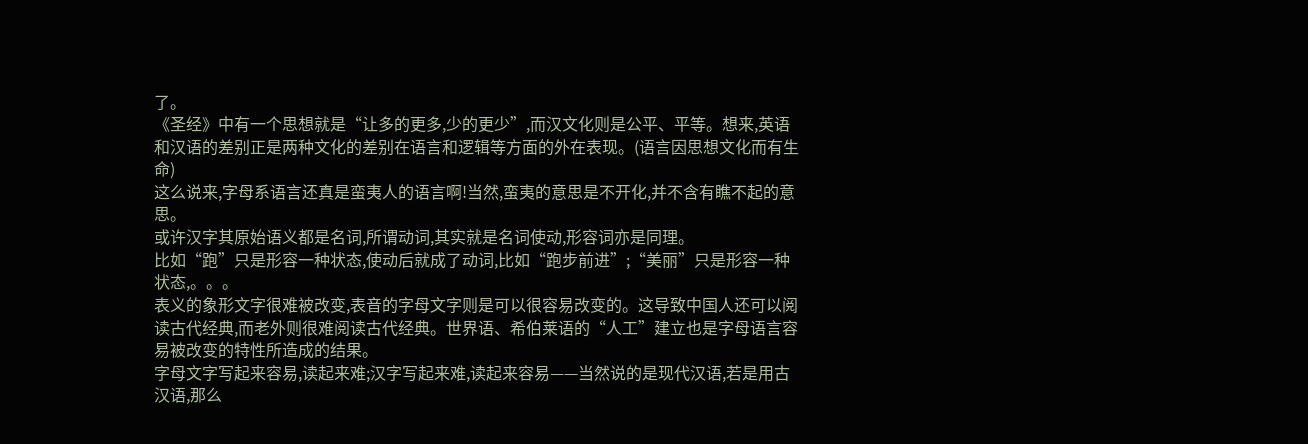了。
《圣经》中有一个思想就是“让多的更多,少的更少”,而汉文化则是公平、平等。想来,英语和汉语的差别正是两种文化的差别在语言和逻辑等方面的外在表现。(语言因思想文化而有生命)
这么说来,字母系语言还真是蛮夷人的语言啊!当然,蛮夷的意思是不开化,并不含有瞧不起的意思。
或许汉字其原始语义都是名词,所谓动词,其实就是名词使动,形容词亦是同理。
比如“跑”只是形容一种状态,使动后就成了动词,比如“跑步前进”;“美丽”只是形容一种状态,。。。
表义的象形文字很难被改变,表音的字母文字则是可以很容易改变的。这导致中国人还可以阅读古代经典,而老外则很难阅读古代经典。世界语、希伯莱语的“人工”建立也是字母语言容易被改变的特性所造成的结果。
字母文字写起来容易,读起来难;汉字写起来难,读起来容易——当然说的是现代汉语,若是用古汉语,那么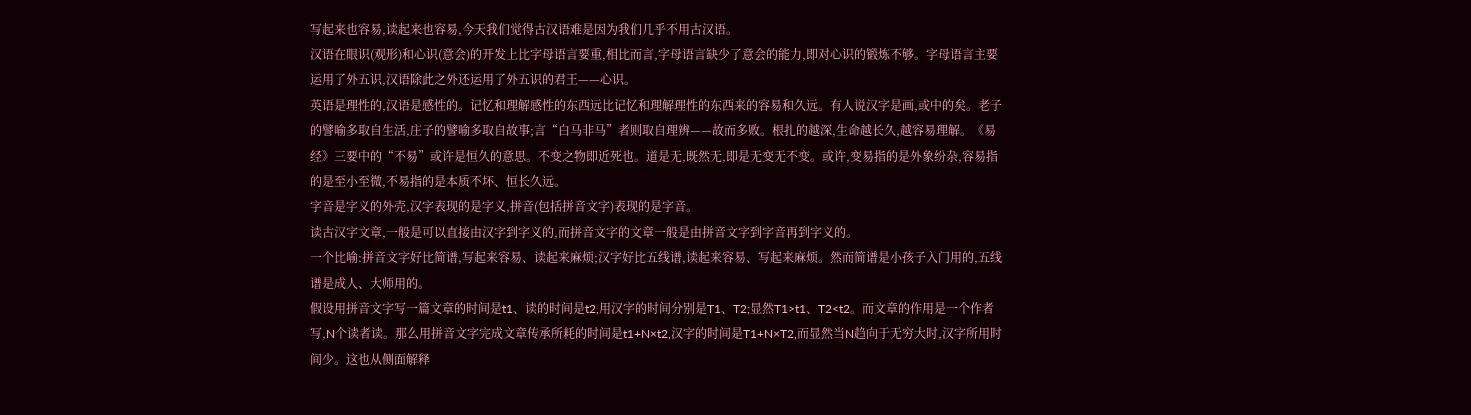写起来也容易,读起来也容易,今天我们觉得古汉语难是因为我们几乎不用古汉语。
汉语在眼识(观形)和心识(意会)的开发上比字母语言要重,相比而言,字母语言缺少了意会的能力,即对心识的锻炼不够。字母语言主要运用了外五识,汉语除此之外还运用了外五识的君王——心识。
英语是理性的,汉语是感性的。记忆和理解感性的东西远比记忆和理解理性的东西来的容易和久远。有人说汉字是画,或中的矣。老子的譬喻多取自生活,庄子的譬喻多取自故事;言“白马非马”者则取自理辨——故而多败。根扎的越深,生命越长久,越容易理解。《易经》三要中的“不易”或许是恒久的意思。不变之物即近死也。道是无,既然无,即是无变无不变。或许,变易指的是外象纷杂,容易指的是至小至微,不易指的是本质不坏、恒长久远。
字音是字义的外壳,汉字表现的是字义,拼音(包括拼音文字)表现的是字音。
读古汉字文章,一般是可以直接由汉字到字义的,而拼音文字的文章一般是由拼音文字到字音再到字义的。
一个比喻:拼音文字好比简谱,写起来容易、读起来麻烦;汉字好比五线谱,读起来容易、写起来麻烦。然而简谱是小孩子入门用的,五线谱是成人、大师用的。
假设用拼音文字写一篇文章的时间是t1、读的时间是t2,用汉字的时间分别是T1、T2;显然T1>t1、T2<t2。而文章的作用是一个作者写,N个读者读。那么用拼音文字完成文章传承所耗的时间是t1+N×t2,汉字的时间是T1+N×T2,而显然当N趋向于无穷大时,汉字所用时间少。这也从侧面解释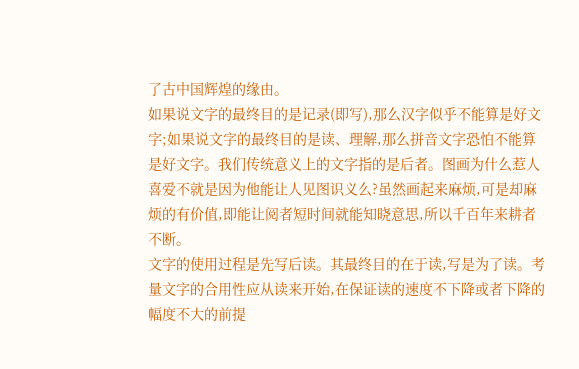了古中国辉煌的缘由。
如果说文字的最终目的是记录(即写),那么汉字似乎不能算是好文字;如果说文字的最终目的是读、理解,那么拼音文字恐怕不能算是好文字。我们传统意义上的文字指的是后者。图画为什么惹人喜爱不就是因为他能让人见图识义么?虽然画起来麻烦,可是却麻烦的有价值,即能让阅者短时间就能知晓意思,所以千百年来耕者不断。
文字的使用过程是先写后读。其最终目的在于读,写是为了读。考量文字的合用性应从读来开始,在保证读的速度不下降或者下降的幅度不大的前提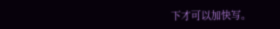下才可以加快写。